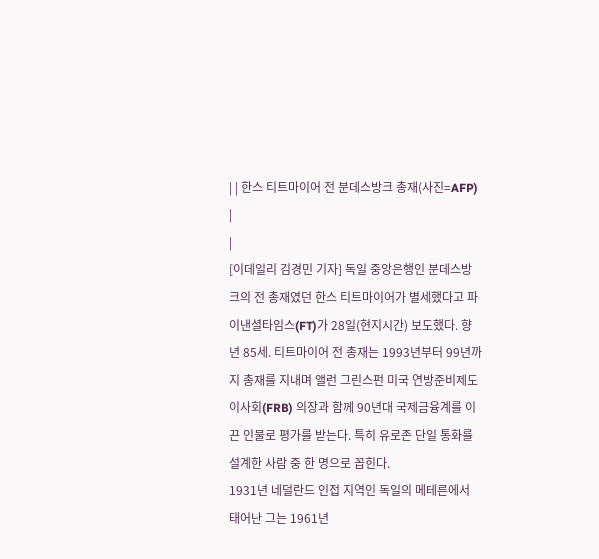| | 한스 티트마이어 전 분데스방크 총재(사진=AFP) |
|
[이데일리 김경민 기자] 독일 중앙은행인 분데스방크의 전 총재였던 한스 티트마이어가 별세했다고 파이낸셜타임스(FT)가 28일(현지시간) 보도했다. 향년 85세. 티트마이어 전 총재는 1993년부터 99년까지 총재를 지내며 앨런 그린스펀 미국 연방준비제도이사회(FRB) 의장과 함께 90년대 국제금융계를 이끈 인물로 평가를 받는다. 특히 유로존 단일 통화를 설계한 사람 중 한 명으로 꼽힌다.
1931년 네덜란드 인접 지역인 독일의 메테른에서 태어난 그는 1961년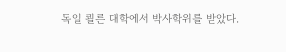독일 쾰른 대학에서 박사학위를 받았다.